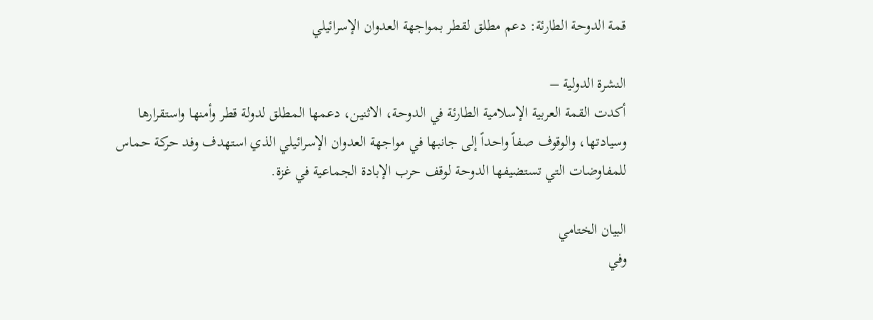قمة الدوحة الطارئة: دعم مطلق لقطر بمواجهة العدوان الإسرائيلي

النشرة الدولية –
أكدت القمة العربية الإسلامية الطارئة في الدوحة، الاثنين، دعمها المطلق لدولة قطر وأمنها واستقرارها وسيادتها، والوقوف صفاً واحداً إلى جانبها في مواجهة العدوان الإسرائيلي الذي استهدف وفد حركة حماس للمفاوضات التي تستضيفها الدوحة لوقف حرب الإبادة الجماعية في غزة.

البيان الختامي
وفي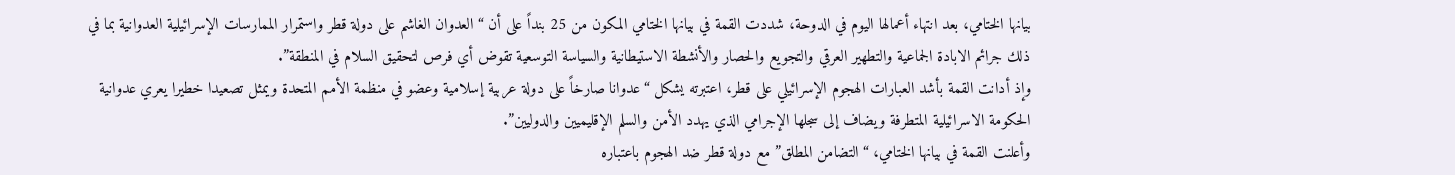بيانها الختامي، بعد انتهاء أعمالها اليوم في الدوحة، شددت القمة في بيانها الختامي المكون من 25 بنداً على أن “العدوان الغاشم على دولة قطر واستمرار الممارسات الإسرائيلية العدوانية بما في ذلك جرائم الابادة الجماعية والتطهير العرقي والتجويع والحصار والأنشطة الاستيطانية والسياسة التوسعية تقوض أي فرص لتحقيق السلام في المنطقة”.
وإذ أدانت القمة بأشد العبارات الهجوم الإسرائيلي على قطر، اعتبرته يشكل “عدوانا صارخاً على دولة عربية إسلامية وعضو في منظمة الأمم المتحدة ويمثل تصعيدا خطيرا يعري عدوانية الحكومة الاسرائيلية المتطرفة ويضاف إلى سجلها الإجرامي الذي يهدد الأمن والسلم الإقليميين والدوليين”.
وأعلنت القمة في بيانها الختامي، “التضامن المطلق” مع دولة قطر ضد الهجوم باعتباره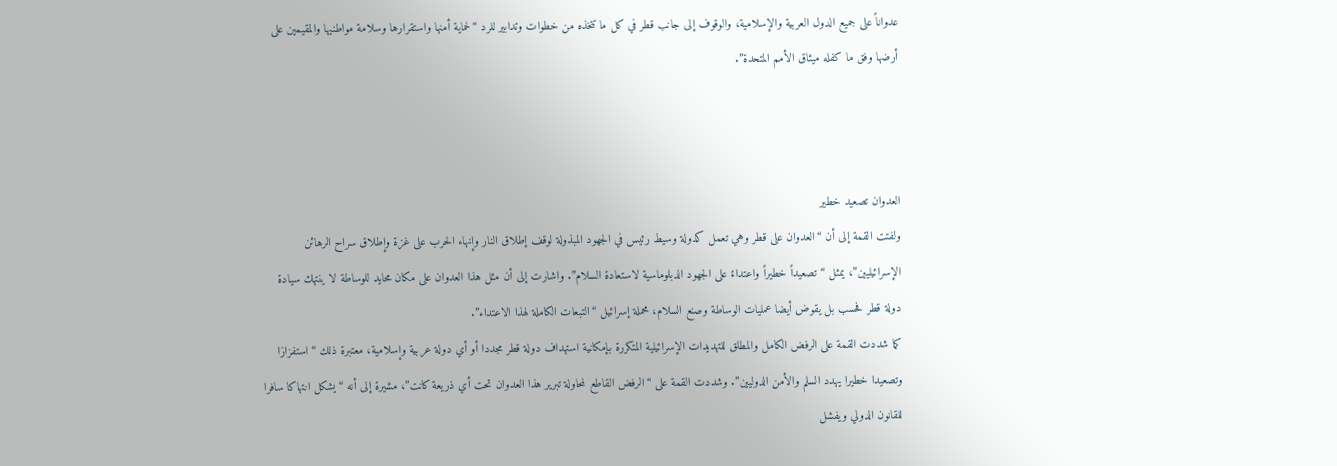عدواناً على جميع الدول العربية والإسلامية، والوقوف إلى جانب قطر في كل ما تتخذه من خطوات وتدابير للرد “لحماية أمنها واستقرارها وسلامة مواطنيها والمقيمين على أرضها وفق ما كفله ميثاق الأمم المتحدة”.



العدوان تصعيد خطير
ولفتت القمة إلى أن “العدوان على قطر وهي تعمل كدولة وسيط رئيس في الجهود المبذولة لوقف إطلاق النار وإنهاء الحرب على غزة وإطلاق سراح الرهائن الإسرائيليين”، يمثل “تصعيداً خطيراً واعتداءً على الجهود الدبلوماسية لاستعادة السلام”. واشارت إلى أن مثل هذا العدوان على مكان محايد للوساطة لا ينتهك سيادة دولة قطر فحسب بل يقوض أيضا عمليات الوساطة وصنع السلام، محملة إسرائيل “التبعات الكاملة لهذا الاعتداء”.
كما شددت القمة على الرفض الكامل والمطلق للتهديدات الإسرائيلية المتكررة بإمكانية استهداف دولة قطر مجددا أو أي دولة عربية وإسلامية، معتبرة ذلك “استفزازا وتصعيدا خطيرا يهدد السلم والأمن الدوليين”. وشددت القمة على “الرفض القاطع لمحاولة تبرير هذا العدوان تحت أي ذريعة كانت”، مشيرة إلى أنه “يشكل انتهاكا سافرا للقانون الدولي ويفشل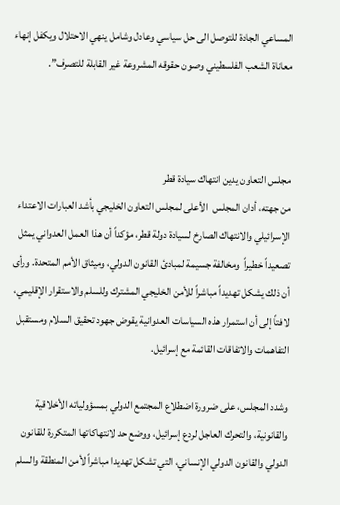المساعي الجادة للتوصل الى حل سياسي وعادل وشامل ينهي الاحتلال ويكفل إنهاء معاناة الشعب الفلسطيني وصون حقوقه المشروعة غير القابلة للتصرف”.



مجلس التعاون يدين انتهاك سيادة قطر
من جهته، أدان المجلس  الأعلى لمجلس التعاون الخليجي بأشد العبارات الاعتداء الإسرائيلي والانتهاك الصارخ لسيادة دولة قطر، مؤكداً أن هذا العمل العدواني يمثل تصعيداً خطيراً  ومخالفة جسيمة لمبادئ القانون الدولي، وميثاق الأمم المتحدة. ورأى أن ذلك يشكل تهديداً مباشراً للأمن الخليجي المشترك وللسلم والاستقرار الإقليمي، لافتاً إلى أن استمرار هذه السياسات العدوانية يقوض جهود تحقيق السلام ومستقبل التفاهمات والاتفاقات القائمة مع إسرائيل.

وشدد المجلس، على ضرورة اضطلاع المجتمع الدولي بمسؤولياته الأخلاقية والقانونية، والتحرك العاجل لردع إسرائيل، ووضع حد لانتهاكاتها المتكررة للقانون الدولي والقانون الدولي الإنساني، التي تشكل تهديدا مباشراً لأمن المنطقة والسلم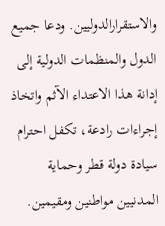والاستقرارالدوليين. ودعا جميع الدول والمنظمات الدولية إلى إدانة هذا الاعتداء الآثم واتخاذ إجراءات رادعة، تكفل احترام سيادة دولة قطر وحماية المدنيين مواطنين ومقيمين.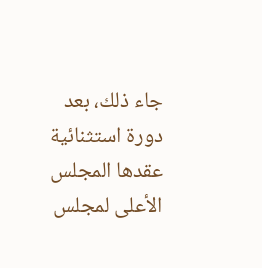جاء ذلك، بعد دورة استثنائية عقدها المجلس الأعلى لمجلس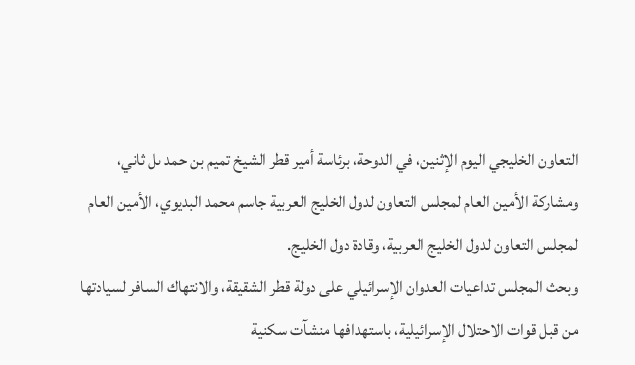التعاون الخليجي اليوم الإثنين، في الدوحة، برئاسة أمير قطر الشيخ تميم بن حمد ىل ثاني، ومشاركة الأمين العام لمجلس التعاون لدول الخليج العربية جاسم محمد البديوي، الأمين العام لمجلس التعاون لدول الخليج العربية، وقادة دول الخليج.
وبحث المجلس تداعيات العدوان الإسرائيلي على دولة قطر الشقيقة، والانتهاك السافر لسيادتها من قبل قوات الاحتلال الإسرائيلية، باستهدافها منشآت سكنية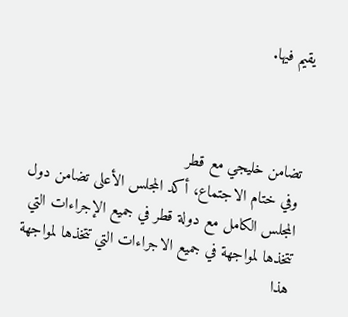يقيم فيها.



تضامن خليجي مع قطر
وفي ختام الاجتماع، أكد المجلس الأعلى تضامن دول المجلس الكامل مع دولة قطر في جميع الإجراءات التي تتخذها لمواجهة في جميع الاجراءات التي تتخذها لمواجهة هذا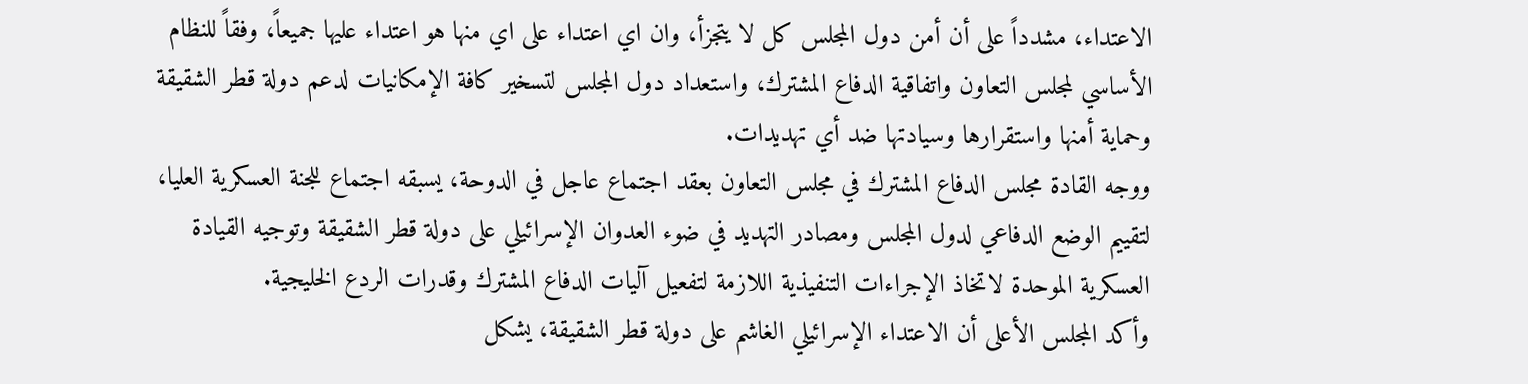الاعتداء، مشدداً على أن أمن دول المجلس كل لا يتجزأ، وان اي اعتداء على اي منها هو اعتداء عليها جميعاً، وفقاً للنظام الأساسي لمجلس التعاون واتفاقية الدفاع المشترك، واستعداد دول المجلس لتسخير كافة الإمكانيات لدعم دولة قطر الشقيقة وحماية أمنها واستقرارها وسيادتها ضد أي تهديدات.
ووجه القادة مجلس الدفاع المشترك في مجلس التعاون بعقد اجتماع عاجل في الدوحة، يسبقه اجتماع للجنة العسكرية العليا، لتقييم الوضع الدفاعي لدول المجلس ومصادر التهديد في ضوء العدوان الإسرائيلي على دولة قطر الشقيقة وتوجيه القيادة العسكرية الموحدة لاتخاذ الإجراءات التنفيذية اللازمة لتفعيل آليات الدفاع المشترك وقدرات الردع الخليجية.
وأكد المجلس الأعلى أن الاعتداء الإسرائيلي الغاشم على دولة قطر الشقيقة، يشكل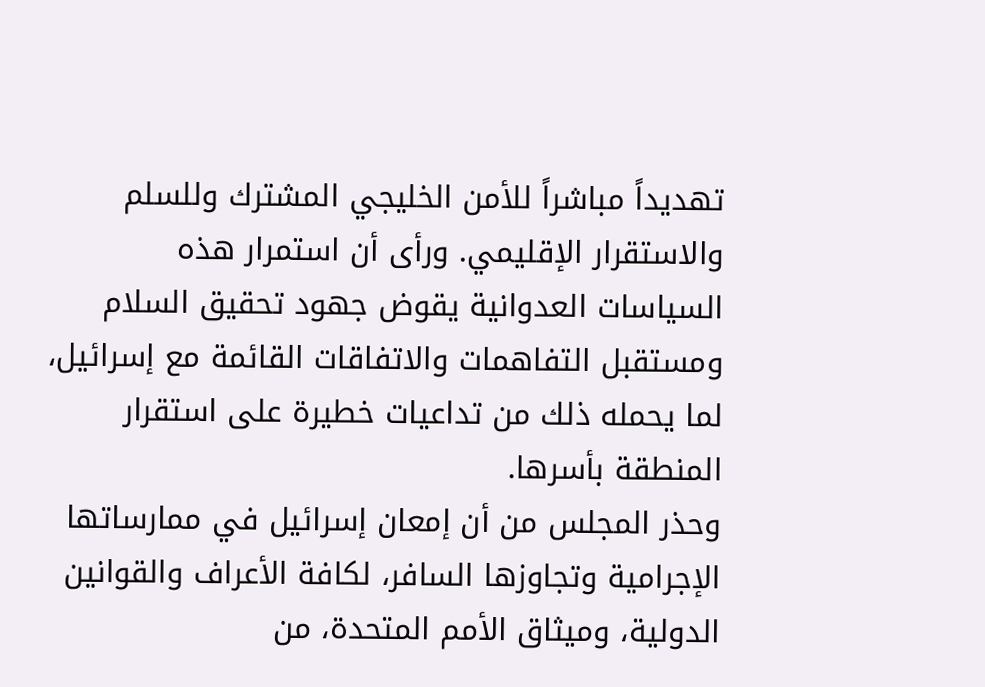تهديداً مباشراً للأمن الخليجي المشترك وللسلم والاستقرار الإقليمي. ورأى أن استمرار هذه السياسات العدوانية يقوض جهود تحقيق السلام ومستقبل التفاهمات والاتفاقات القائمة مع إسرائيل، لما يحمله ذلك من تداعيات خطيرة على استقرار المنطقة بأسرها.
وحذر المجلس من أن إمعان إسرائيل في ممارساتها الإجرامية وتجاوزها السافر، لكافة الأعراف والقوانين الدولية، وميثاق الأمم المتحدة، من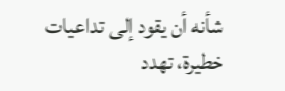شأنه أن يقود إلى تداعيات خطيرة، تهدد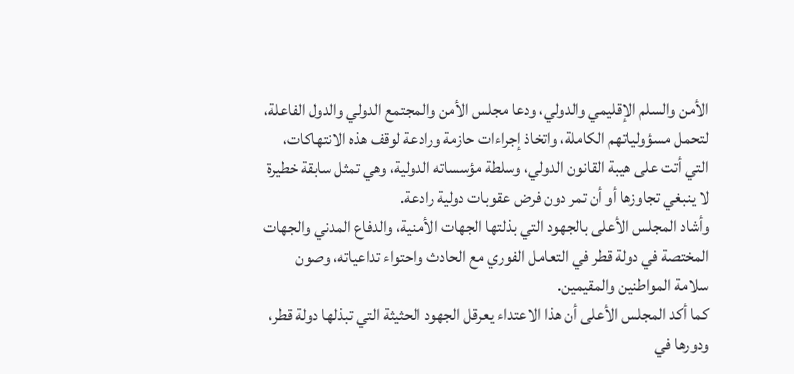الأمن والسلم الإقليمي والدولي، ودعا مجلس الأمن والمجتمع الدولي والدول الفاعلة، لتحمل مسؤولياتهم الكاملة، واتخاذ إجراءات حازمة ورادعة لوقف هذه الانتهاكات، التي أتت على هيبة القانون الدولي، وسلطة مؤسساته الدولية، وهي تمثل سابقة خطيرة لا ينبغي تجاوزها أو أن تمر دون فرض عقوبات دولية رادعة.
وأشاد المجلس الأعلى بالجهود التي بذلتها الجهات الأمنية، والدفاع المدني والجهات المختصة في دولة قطر في التعامل الفوري مع الحادث واحتواء تداعياته، وصون سلامة المواطنين والمقيمين.
كما أكد المجلس الأعلى أن هذا الاعتداء يعرقل الجهود الحثيثة التي تبذلها دولة قطر، ودورها في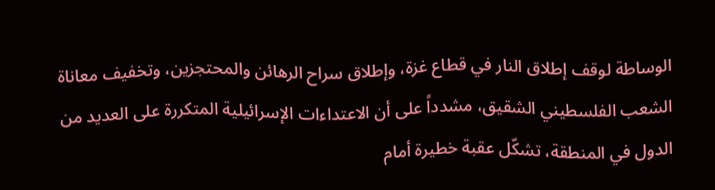الوساطة لوقف إطلاق النار في قطاع غزة، وإطلاق سراح الرهائن والمحتجزين، وتخفيف معاناة الشعب الفلسطيني الشقيق، مشدداً على أن الاعتداءات الإسرائيلية المتكررة على العديد من الدول في المنطقة، تشكّل عقبة خطيرة أمام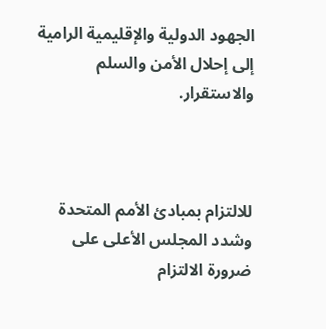الجهود الدولية والإقليمية الرامية إلى إحلال الأمن والسلم والاستقرار.



للالتزام بمبادئ الأمم المتحدة
وشدد المجلس الأعلى على ضرورة الالتزام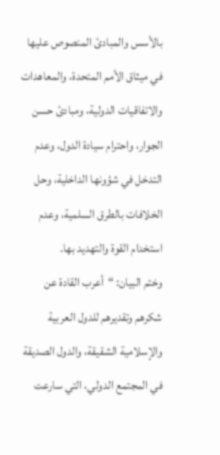بالأسس والمبادئ المنصوص عليها في ميثاق الأمم المتحدة، والمعاهدات والاتفاقيات الدولية، ومبادئ حسن الجوار، واحترام سيادة الدول، وعدم التدخل في شؤونها الداخلية، وحل الخلافات بالطرق السلمية، وعدم استخدام القوة والتهديد بها.
وختم البيان: “أعرب القادة عن شكرهم وتقديرهم للدول العربية والإسلامية الشقيقة، والدول الصديقة في المجتمع الدولي، التي سارعت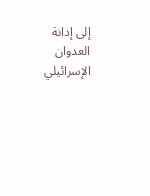إلى إدانة العدوان الإسرائيلي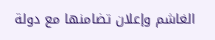الغاشم وإعلان تضامنها مع دولة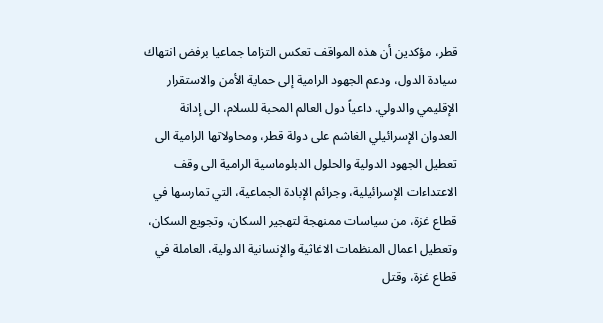قطر، مؤكدين أن هذه المواقف تعكس التزاما جماعيا برفض انتهاك سيادة الدول، ودعم الجهود الرامية إلى حماية الأمن والاستقرار الإقليمي والدولي. داعياً دول العالم المحبة للسلام، الى إدانة العدوان الإسرائيلي الغاشم على دولة قطر، ومحاولاتها الرامية الى تعطيل الجهود الدولية والحلول الدبلوماسية الرامية الى وقف الاعتداءات الإسرائيلية، وجرائم الإبادة الجماعية، التي تمارسها في قطاع غزة، من سياسات ممنهجة لتهجير السكان، وتجويع السكان، وتعطيل اعمال المنظمات الاغاثية والإنسانية الدولية، العاملة في قطاع غزة، وقتل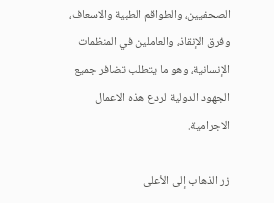الصحفيين، والطواقم الطبية والاسعاف، وفرق الإنقاذ، والعاملين في المنظمات الإنسانية، وهو ما يتطلب تضافر جميع الجهود الدولية لردع هذه الاعمال الاجرامية.

زر الذهاب إلى الأعلى